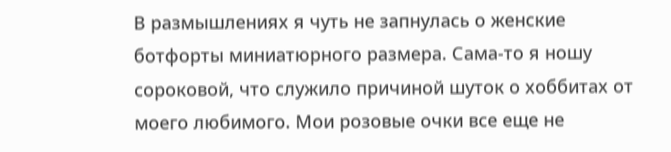В размышлениях я чуть не запнулась о женские ботфорты миниатюрного размера. Сама-то я ношу сороковой, что служило причиной шуток о хоббитах от моего любимого. Мои розовые очки все еще не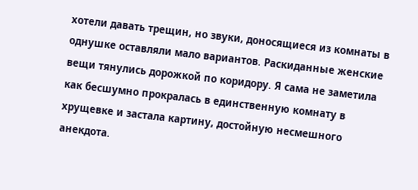хотели давать трещин, но звуки, доносящиеся из комнаты в однушке оставляли мало вариантов. Раскиданные женские вещи тянулись дорожкой по коридору. Я сама не заметила как бесшумно прокралась в единственную комнату в хрущевке и застала картину, достойную несмешного анекдота.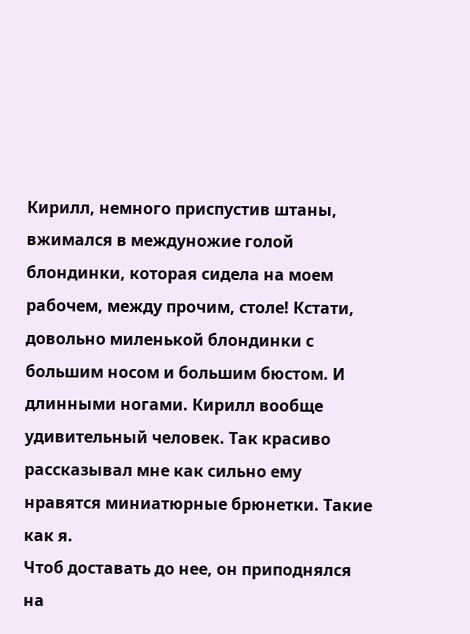Кирилл, немного приспустив штаны, вжимался в междуножие голой блондинки, которая сидела на моем рабочем, между прочим, столе! Кстати, довольно миленькой блондинки с большим носом и большим бюстом. И длинными ногами. Кирилл вообще удивительный человек. Так красиво рассказывал мне как сильно ему нравятся миниатюрные брюнетки. Такие как я.
Чтоб доставать до нее, он приподнялся на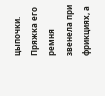цыпочки. Пряжка его ремня звенела при фрикциях, а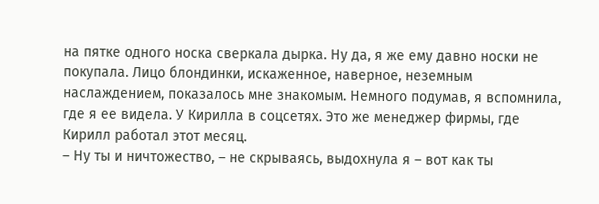на пятке одного носка сверкала дырка. Ну да, я же ему давно носки не покупала. Лицо блондинки, искаженное, наверное, неземным наслаждением, показалось мне знакомым. Немного подумав, я вспомнила, где я ее видела. У Кирилла в соцсетях. Это же менеджер фирмы, где Кирилл работал этот месяц.
– Ну ты и ничтожество, – не скрываясь, выдохнула я – вот как ты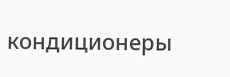кондиционеры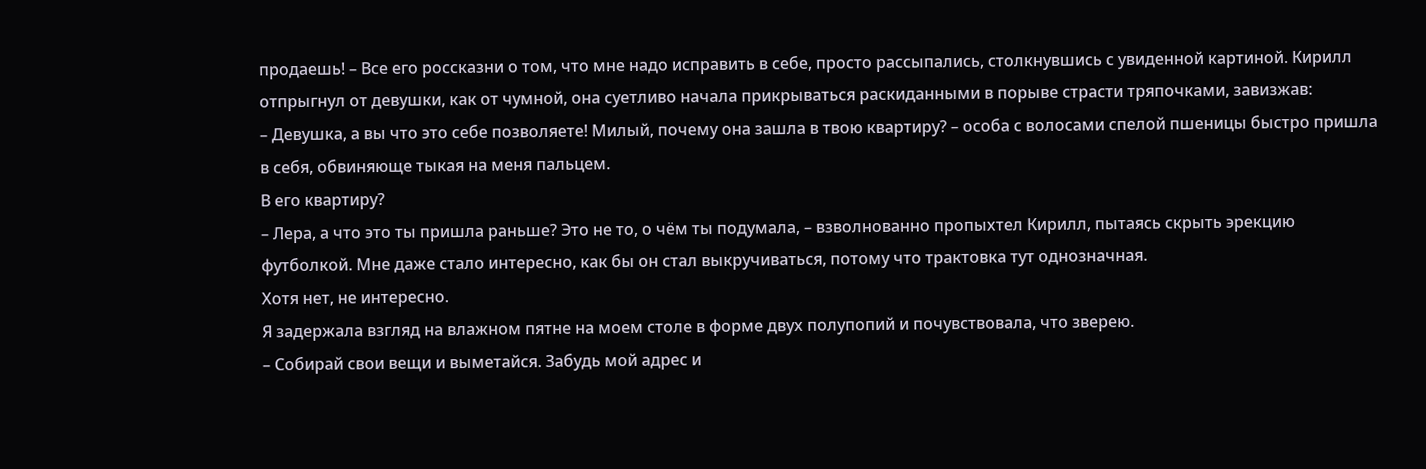продаешь! – Все его россказни о том, что мне надо исправить в себе, просто рассыпались, столкнувшись с увиденной картиной. Кирилл отпрыгнул от девушки, как от чумной, она суетливо начала прикрываться раскиданными в порыве страсти тряпочками, завизжав:
– Девушка, а вы что это себе позволяете! Милый, почему она зашла в твою квартиру? – особа с волосами спелой пшеницы быстро пришла в себя, обвиняюще тыкая на меня пальцем.
В его квартиру?
– Лера, а что это ты пришла раньше? Это не то, о чём ты подумала, – взволнованно пропыхтел Кирилл, пытаясь скрыть эрекцию футболкой. Мне даже стало интересно, как бы он стал выкручиваться, потому что трактовка тут однозначная.
Хотя нет, не интересно.
Я задержала взгляд на влажном пятне на моем столе в форме двух полупопий и почувствовала, что зверею.
– Собирай свои вещи и выметайся. Забудь мой адрес и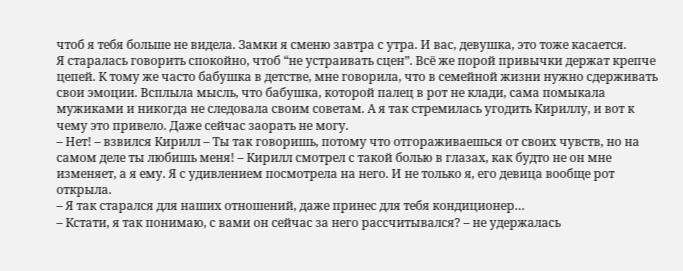чтоб я тебя больше не видела. Замки я сменю завтра с утра. И вас, девушка, это тоже касается.
Я старалась говорить спокойно, чтоб “не устраивать сцен”. Всё же порой привычки держат крепче цепей. К тому же часто бабушка в детстве, мне говорила, что в семейной жизни нужно сдерживать свои эмоции. Всплыла мысль, что бабушка, которой палец в рот не клади, сама помыкала мужиками и никогда не следовала своим советам. А я так стремилась угодить Кириллу, и вот к чему это привело. Даже сейчас заорать не могу.
– Нет! – взвился Кирилл – Ты так говоришь, потому что отгораживаешься от своих чувств, но на самом деле ты любишь меня! – Кирилл смотрел с такой болью в глазах, как будто не он мне изменяет, а я ему. Я с удивлением посмотрела на него. И не только я, его девица вообще рот открыла.
– Я так старался для наших отношений, даже принес для тебя кондиционер…
– Кстати, я так понимаю, с вами он сейчас за него рассчитывался? – не удержалась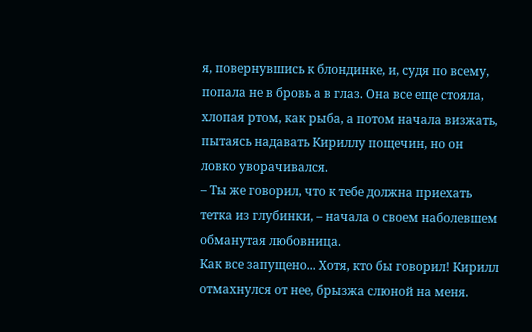я, повернувшись к блондинке, и, судя по всему, попала не в бровь а в глаз. Она все еще стояла, хлопая ртом, как рыба, а потом начала визжать, пытаясь надавать Кириллу пощечин, но он ловко уворачивался.
– Ты же говорил, что к тебе должна приехать тетка из глубинки, – начала о своем наболевшем обманутая любовница.
Как все запущено... Хотя, кто бы говорил! Кирилл отмахнулся от нее, брызжа слюной на меня.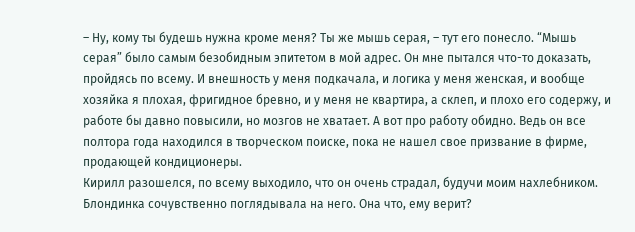– Ну, кому ты будешь нужна кроме меня? Ты же мышь серая, – тут его понесло. “Мышь серая” было самым безобидным эпитетом в мой адрес. Он мне пытался что-то доказать, пройдясь по всему. И внешность у меня подкачала, и логика у меня женская, и вообще хозяйка я плохая, фригидное бревно, и у меня не квартира, а склеп, и плохо его содержу, и работе бы давно повысили, но мозгов не хватает. А вот про работу обидно. Ведь он все полтора года находился в творческом поиске, пока не нашел свое призвание в фирме, продающей кондиционеры.
Кирилл разошелся, по всему выходило, что он очень страдал, будучи моим нахлебником. Блондинка сочувственно поглядывала на него. Она что, ему верит?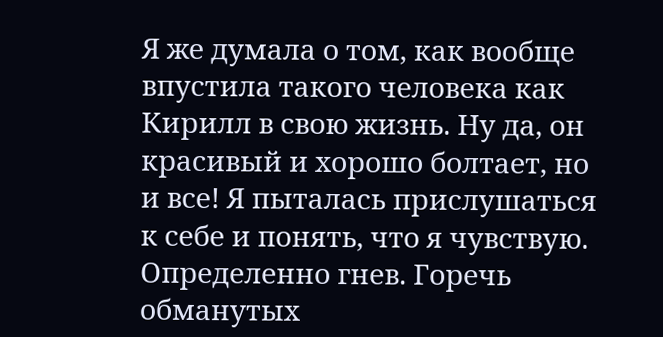Я же думала о том, как вообще впустила такого человека как Кирилл в свою жизнь. Ну да, он красивый и хорошо болтает, но и все! Я пыталась прислушаться к себе и понять, что я чувствую. Определенно гнев. Горечь обманутых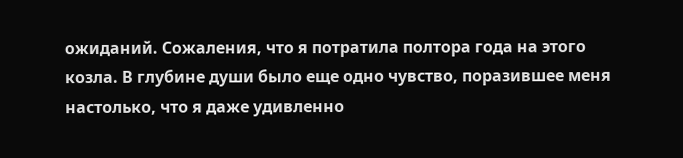ожиданий. Сожаления, что я потратила полтора года на этого козла. В глубине души было еще одно чувство, поразившее меня настолько, что я даже удивленно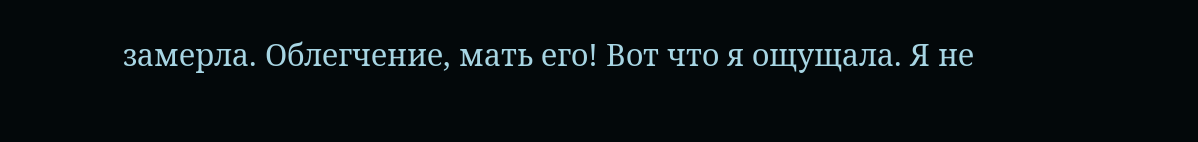замерла. Облегчение, мать его! Вот что я ощущала. Я не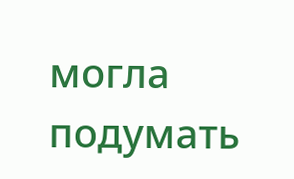могла подумать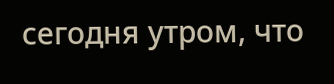сегодня утром, что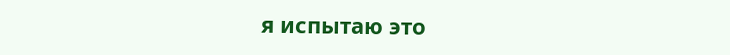я испытаю это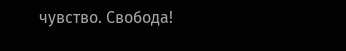чувство. Свобода!